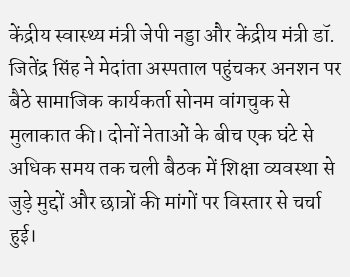केंद्रीय स्वास्थ्य मंत्री जेपी नड्डा और केंद्रीय मंत्री डॉ. जितेंद्र सिंह ने मेदांता अस्पताल पहुंचकर अनशन पर बैठे सामाजिक कार्यकर्ता सोनम वांगचुक से मुलाकात की। दोनों नेताओं के बीच एक घंटे से अधिक समय तक चली बैठक में शिक्षा व्यवस्था से जुड़े मुद्दों और छात्रों की मांगों पर विस्तार से चर्चा हुई।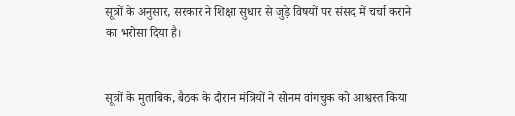सूत्रों के अनुसार, सरकार ने शिक्षा सुधार से जुड़े विषयों पर संसद में चर्चा कराने का भरोसा दिया है।


सूत्रों के मुताबिक, बैठक के दौरान मंत्रियों ने सोनम वांगचुक को आश्वस्त किया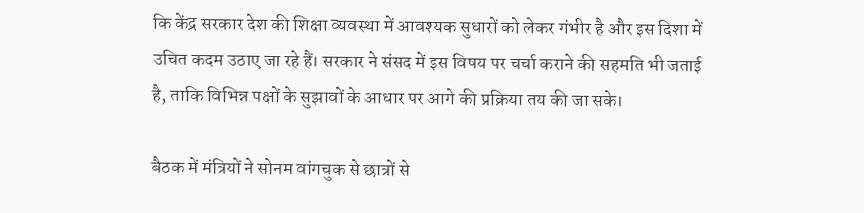कि केंद्र सरकार देश की शिक्षा व्यवस्था में आवश्यक सुधारों को लेकर गंभीर है और इस दिशा में उचित कदम उठाए जा रहे हैं। सरकार ने संसद में इस विषय पर चर्चा कराने की सहमति भी जताई है, ताकि विभिन्न पक्षों के सुझावों के आधार पर आगे की प्रक्रिया तय की जा सके।

बैठक में मंत्रियों ने सोनम वांगचुक से छात्रों से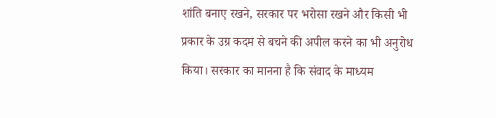शांति बनाए रखने, सरकार पर भरोसा रखने और किसी भी प्रकार के उग्र कदम से बचने की अपील करने का भी अनुरोध किया। सरकार का मानना है कि संवाद के माध्यम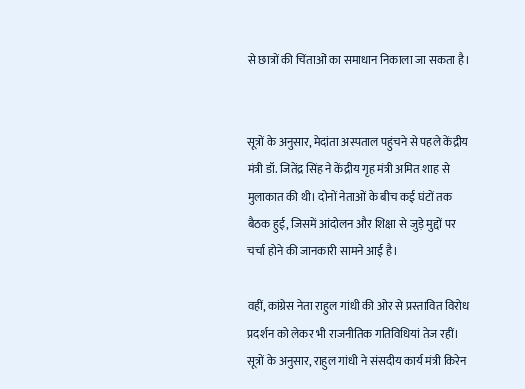से छात्रों की चिंताओं का समाधान निकाला जा सकता है।


सूत्रों के अनुसार, मेदांता अस्पताल पहुंचने से पहले केंद्रीय मंत्री डॉ. जितेंद्र सिंह ने केंद्रीय गृह मंत्री अमित शाह से मुलाकात की थी। दोनों नेताओं के बीच कई घंटों तक बैठक हुई, जिसमें आंदोलन और शिक्षा से जुड़े मुद्दों पर चर्चा होने की जानकारी सामने आई है।

वहीं, कांग्रेस नेता राहुल गांधी की ओर से प्रस्तावित विरोध प्रदर्शन को लेकर भी राजनीतिक गतिविधियां तेज रहीं। सूत्रों के अनुसार, राहुल गांधी ने संसदीय कार्य मंत्री किरेन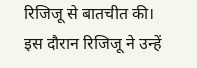रिजिजू से बातचीत की। इस दौरान रिजिजू ने उन्हें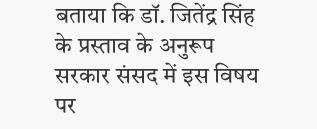बताया कि डॉ. जितेंद्र सिंह के प्रस्ताव के अनुरूप सरकार संसद में इस विषय पर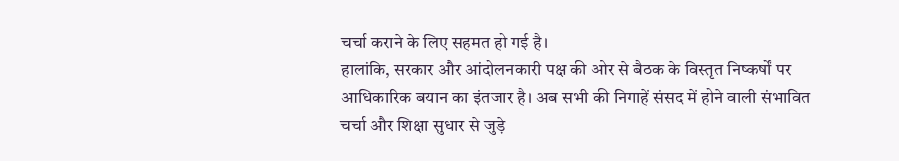चर्चा कराने के लिए सहमत हो गई है।
हालांकि, सरकार और आंदोलनकारी पक्ष की ओर से बैठक के विस्तृत निष्कर्षों पर आधिकारिक बयान का इंतजार है। अब सभी की निगाहें संसद में होने वाली संभावित चर्चा और शिक्षा सुधार से जुड़े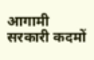आगामी सरकारी कदमों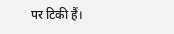पर टिकी हैं।